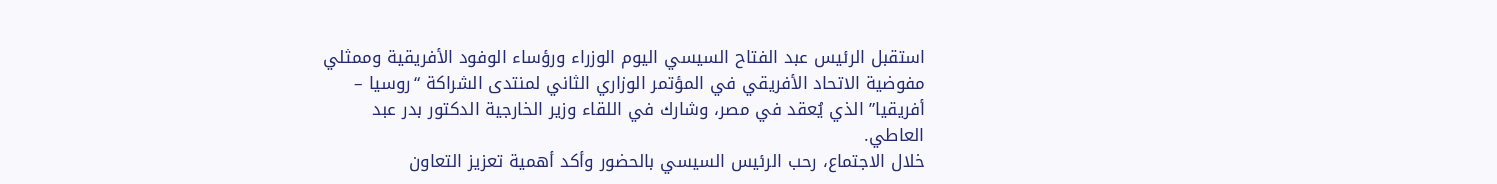استقبل الرئيس عبد الفتاح السيسي اليوم الوزراء ورؤساء الوفود الأفريقية وممثلي مفوضية الاتحاد الأفريقي في المؤتمر الوزاري الثاني لمنتدى الشراكة “روسيا – أفريقيا” الذي يُعقد في مصر، وشارك في اللقاء وزير الخارجية الدكتور بدر عبد العاطي.
خلال الاجتماع، رحب الرئيس السيسي بالحضور وأكد أهمية تعزيز التعاون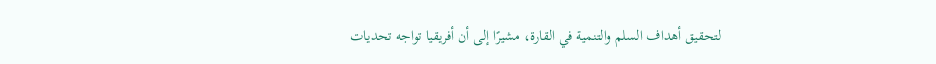لتحقيق أهداف السلم والتنمية في القارة، مشيرًا إلى أن أفريقيا تواجه تحديات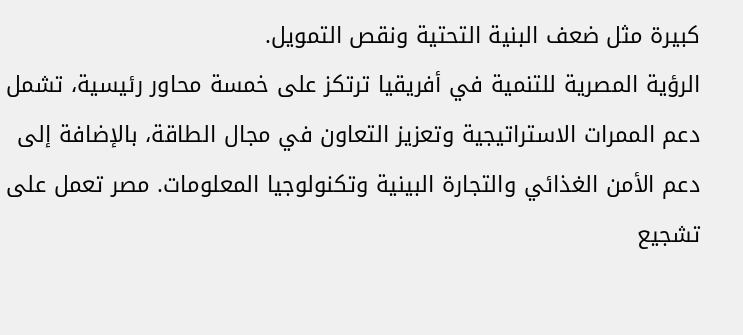كبيرة مثل ضعف البنية التحتية ونقص التمويل.
الرؤية المصرية للتنمية في أفريقيا ترتكز على خمسة محاور رئيسية، تشمل دعم الممرات الاستراتيجية وتعزيز التعاون في مجال الطاقة، بالإضافة إلى دعم الأمن الغذائي والتجارة البينية وتكنولوجيا المعلومات. مصر تعمل على تشجيع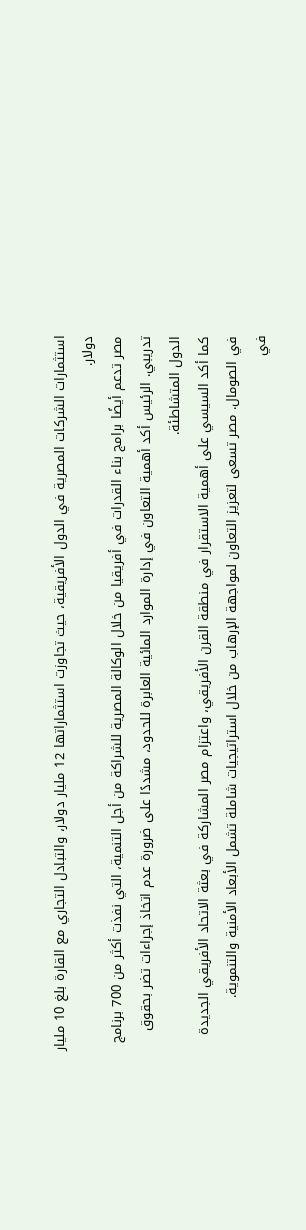استثمارات الشركات المصرية في الدول الأفريقية، حيث تجاوزت استثماراتها 12 مليار دولار، والتبادل التجاري مع القارة بلغ 10 مليار دولار.
مصر تدعم أيضًا برامج بناء القدرات في أفريقيا من خلال الوكالة المصرية للشراكة من أجل التنمية، التي نفذت أكثر من 700 برنامج تدريبي. الرئيس أكد أهمية التعاون في إدارة الموارد المائية العابرة للحدود، مشددًا على ضرورة عدم اتخاذ إجراءات تضر بحقوق الدول المتشاطئة.
كما أكد السيسي على أهمية الاستقرار في منطقة القرن الأفريقي، واعتزام مصر المشاركة في بعثة الاتحاد الأفريقي الجديدة في الصومال. مصر تسعى لتعزيز التعاون لمواجهة الإرهاب من خلال استراتيجيات شاملة تشمل الأبعاد الأمنية والتنموية.
في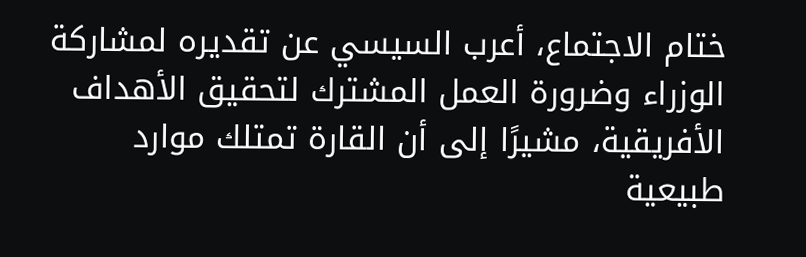ختام الاجتماع، أعرب السيسي عن تقديره لمشاركة الوزراء وضرورة العمل المشترك لتحقيق الأهداف الأفريقية، مشيرًا إلى أن القارة تمتلك موارد طبيعية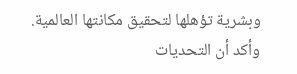وبشرية تؤهلها لتحقيق مكانتها العالمية. وأكد أن التحديات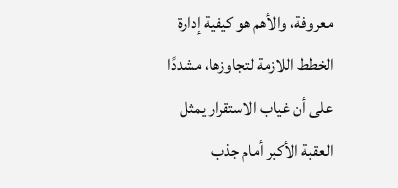معروفة، والأهم هو كيفية إدارة الخطط اللازمة لتجاوزها، مشددًا على أن غياب الاستقرار يمثل العقبة الأكبر أمام جذب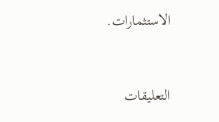الاستثمارات.


التعليقات